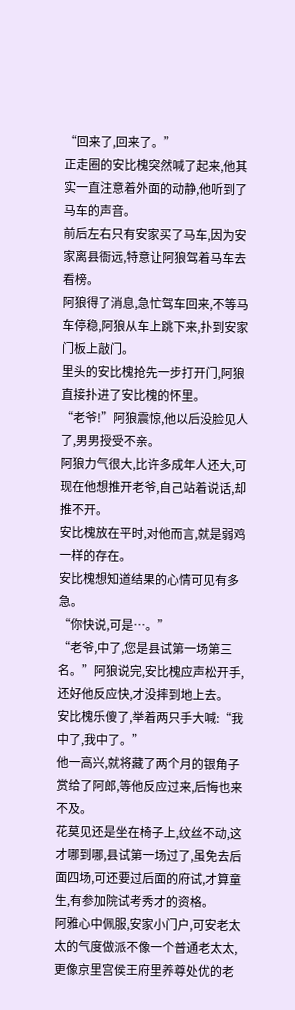“回来了,回来了。”
正走圈的安比槐突然喊了起来,他其实一直注意着外面的动静,他听到了马车的声音。
前后左右只有安家买了马车,因为安家离县衙远,特意让阿狼驾着马车去看榜。
阿狼得了消息,急忙驾车回来,不等马车停稳,阿狼从车上跳下来,扑到安家门板上敲门。
里头的安比槐抢先一步打开门,阿狼直接扑进了安比槐的怀里。
“老爷!”阿狼震惊,他以后没脸见人了,男男授受不亲。
阿狼力气很大,比许多成年人还大,可现在他想推开老爷,自己站着说话,却推不开。
安比槐放在平时,对他而言,就是弱鸡一样的存在。
安比槐想知道结果的心情可见有多急。
“你快说,可是…。”
“老爷,中了,您是县试第一场第三名。”阿狼说完,安比槐应声松开手,还好他反应快,才没摔到地上去。
安比槐乐傻了,举着两只手大喊:“我中了,我中了。”
他一高兴,就将藏了两个月的银角子赏给了阿郎,等他反应过来,后悔也来不及。
花莫见还是坐在椅子上,纹丝不动,这才哪到哪,县试第一场过了,虽免去后面四场,可还要过后面的府试,才算童生,有参加院试考秀才的资格。
阿雅心中佩服,安家小门户,可安老太太的气度做派不像一个普通老太太,更像京里宫侯王府里养尊处优的老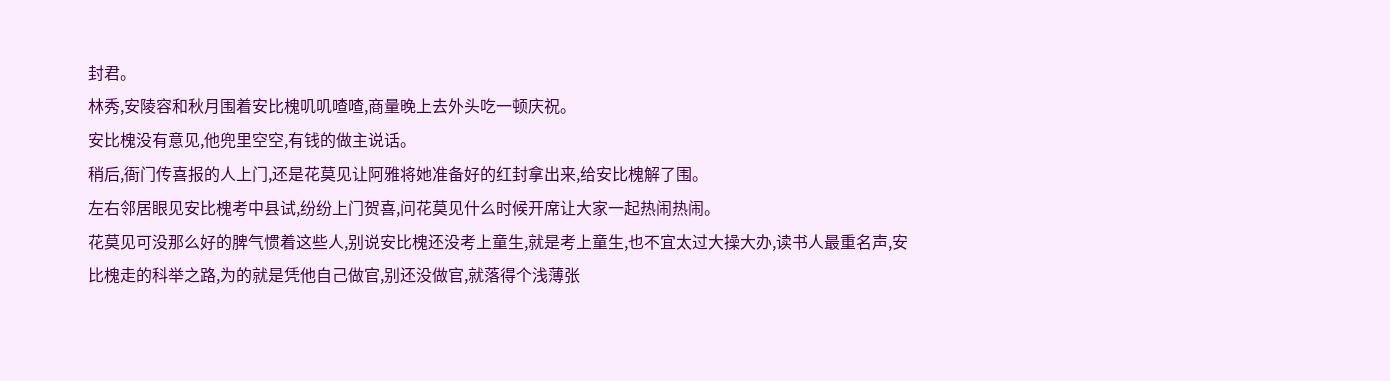封君。
林秀,安陵容和秋月围着安比槐叽叽喳喳,商量晚上去外头吃一顿庆祝。
安比槐没有意见,他兜里空空,有钱的做主说话。
稍后,衙门传喜报的人上门,还是花莫见让阿雅将她准备好的红封拿出来,给安比槐解了围。
左右邻居眼见安比槐考中县试,纷纷上门贺喜,问花莫见什么时候开席让大家一起热闹热闹。
花莫见可没那么好的脾气惯着这些人,别说安比槐还没考上童生,就是考上童生,也不宜太过大操大办,读书人最重名声,安比槐走的科举之路,为的就是凭他自己做官,别还没做官,就落得个浅薄张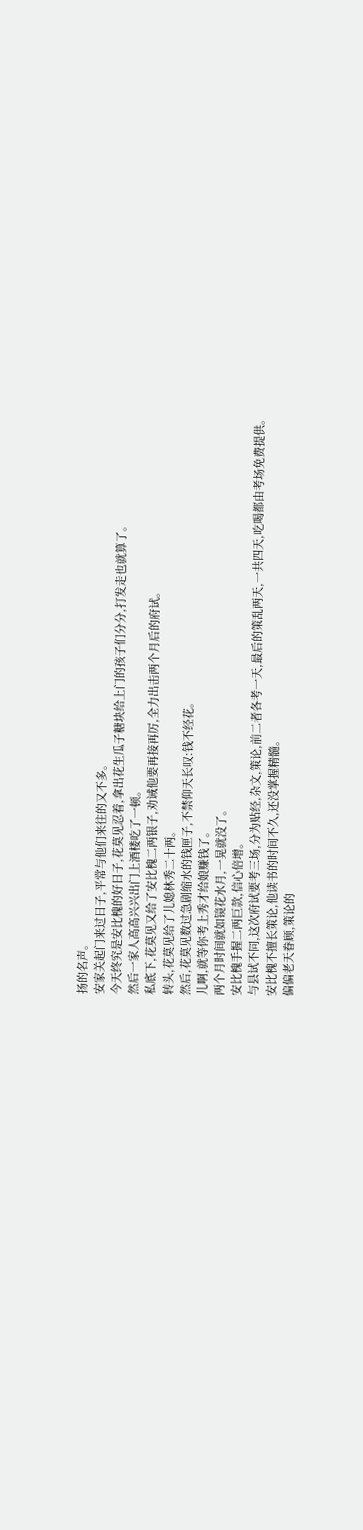扬的名声。
安家关起门来过日子,平常与他们来往的又不多。
今天终究是安比槐的好日子,花莫见忍着,拿出花生瓜子糖块给上门的孩子们分分,打发走也就算了。
然后一家人高高兴兴出门上酒楼吃了一顿。
私底下,花莫见又给了安比槐二两银子,劝诫他要再接再厉,全力出击两个月后的府试。
转头,花莫见给了儿媳林秀二十两。
然后,花莫见数过急剧缩水的钱匣子,不禁仰天长叹:钱不经花。
儿啊,就等你考上秀才给娘赚钱了。
两个月时间就如镜花水月,一晃就没了。
安比槐手握二两巨款,信心倍增。
与县试不同,这次府试要考三场,分为贴经,杂文,策论,前二者各考一天,最后的策乱两天,一共四天,吃喝都由考场免费提供。
安比槐不擅长策论,他读书的时间不久,还没掌握精髓。
偏偏老天眷顾,策论的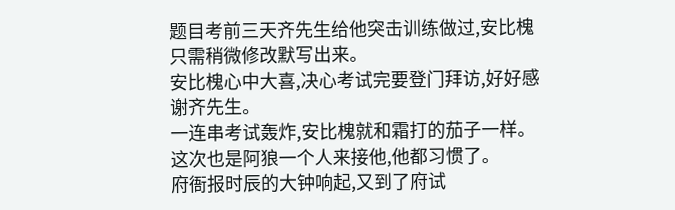题目考前三天齐先生给他突击训练做过,安比槐只需稍微修改默写出来。
安比槐心中大喜,决心考试完要登门拜访,好好感谢齐先生。
一连串考试轰炸,安比槐就和霜打的茄子一样。
这次也是阿狼一个人来接他,他都习惯了。
府衙报时辰的大钟响起,又到了府试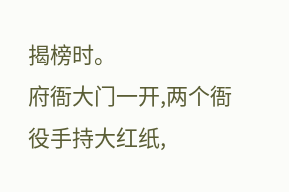揭榜时。
府衙大门一开,两个衙役手持大红纸,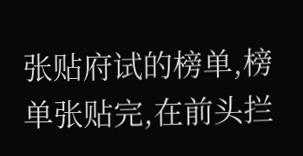张贴府试的榜单,榜单张贴完,在前头拦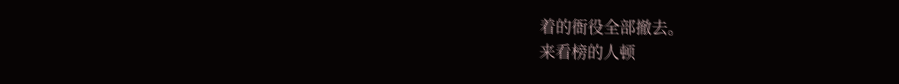着的衙役全部撤去。
来看榜的人顿